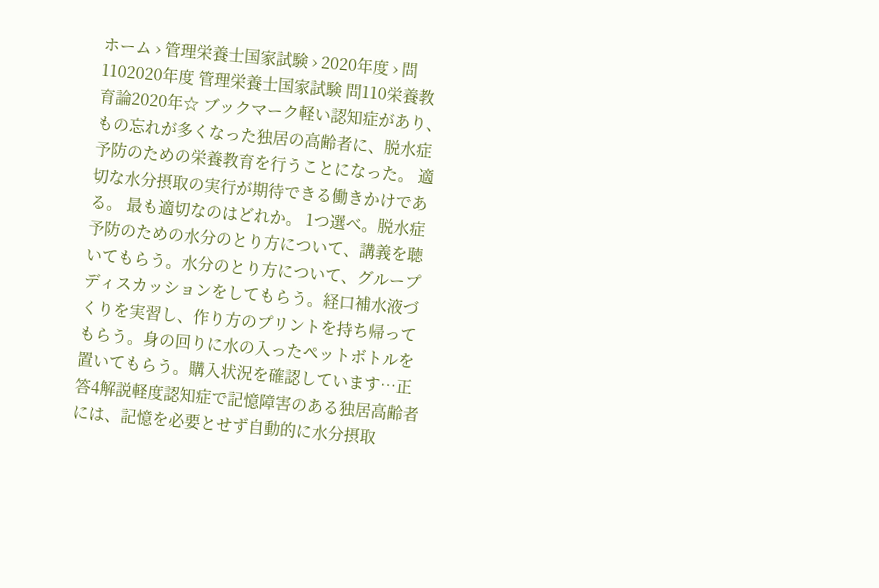ホーム › 管理栄養士国家試験 › 2020年度 › 問1102020年度 管理栄養士国家試験 問110栄養教育論2020年☆ ブックマーク軽い認知症があり、もの忘れが多くなった独居の高齢者に、脱水症予防のための栄養教育を行うことになった。 適切な水分摂取の実行が期待できる働きかけである。 最も適切なのはどれか。 1つ選べ。脱水症予防のための水分のとり方について、講義を聴いてもらう。水分のとり方について、グループディスカッションをしてもらう。経口補水液づくりを実習し、作り方のプリントを持ち帰ってもらう。身の回りに水の入ったペットボトルを置いてもらう。購入状況を確認しています…正答4解説軽度認知症で記憶障害のある独居高齢者には、記憶を必要とせず自動的に水分摂取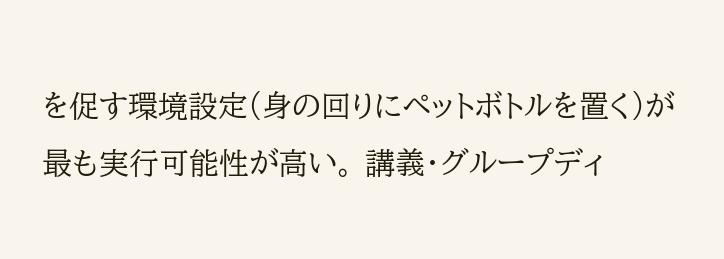を促す環境設定(身の回りにペットボトルを置く)が最も実行可能性が高い。 講義・グループディ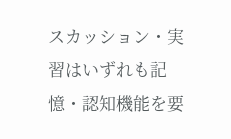スカッション・実習はいずれも記憶・認知機能を要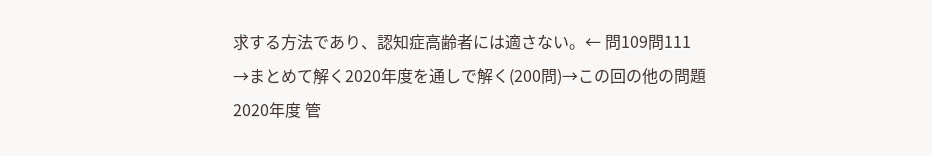求する方法であり、認知症高齢者には適さない。← 問109問111 →まとめて解く2020年度を通しで解く(200問)→この回の他の問題2020年度 管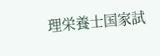理栄養士国家試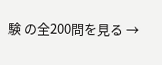験 の全200問を見る →